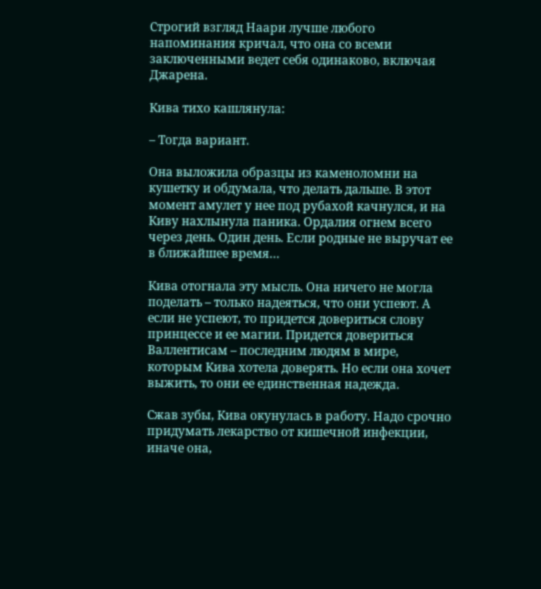Строгий взгляд Наари лучше любого напоминания кричал, что она со всеми заключенными ведет себя одинаково, включая Джарена.

Кива тихо кашлянула:

– Тогда вариант.

Она выложила образцы из каменоломни на кушетку и обдумала, что делать дальше. В этот момент амулет у нее под рубахой качнулся, и на Киву нахлынула паника. Ордалия огнем всего через день. Один день. Если родные не выручат ее в ближайшее время…

Кива отогнала эту мысль. Она ничего не могла поделать – только надеяться, что они успеют. А если не успеют, то придется довериться слову принцессе и ее магии. Придется довериться Валлентисам – последним людям в мире, которым Кива хотела доверять. Но если она хочет выжить, то они ее единственная надежда.

Сжав зубы, Кива окунулась в работу. Надо срочно придумать лекарство от кишечной инфекции, иначе она,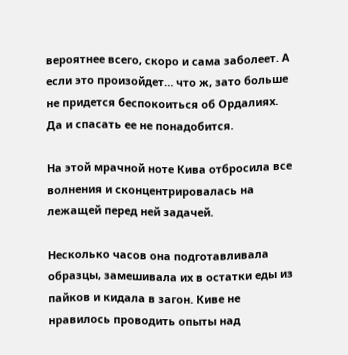вероятнее всего, скоро и сама заболеет. А если это произойдет… что ж, зато больше не придется беспокоиться об Ордалиях. Да и спасать ее не понадобится.

На этой мрачной ноте Кива отбросила все волнения и сконцентрировалась на лежащей перед ней задачей.

Несколько часов она подготавливала образцы, замешивала их в остатки еды из пайков и кидала в загон. Киве не нравилось проводить опыты над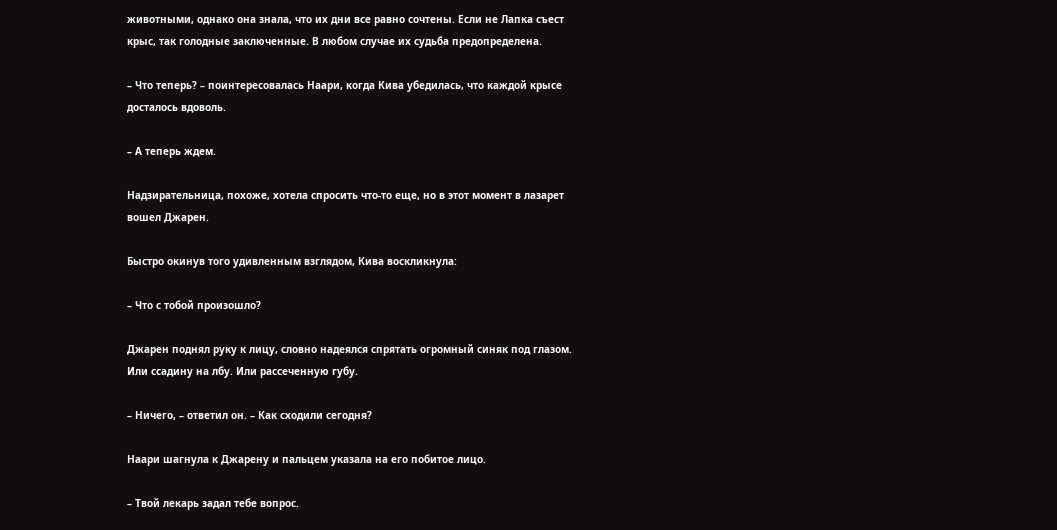животными, однако она знала, что их дни все равно сочтены. Если не Лапка съест крыс, так голодные заключенные. В любом случае их судьба предопределена.

– Что теперь? – поинтересовалась Наари, когда Кива убедилась, что каждой крысе досталось вдоволь.

– А теперь ждем.

Надзирательница, похоже, хотела спросить что-то еще, но в этот момент в лазарет вошел Джарен.

Быстро окинув того удивленным взглядом, Кива воскликнула:

– Что с тобой произошло?

Джарен поднял руку к лицу, словно надеялся спрятать огромный синяк под глазом. Или ссадину на лбу. Или рассеченную губу.

– Ничего, – ответил он. – Как сходили сегодня?

Наари шагнула к Джарену и пальцем указала на его побитое лицо.

– Твой лекарь задал тебе вопрос.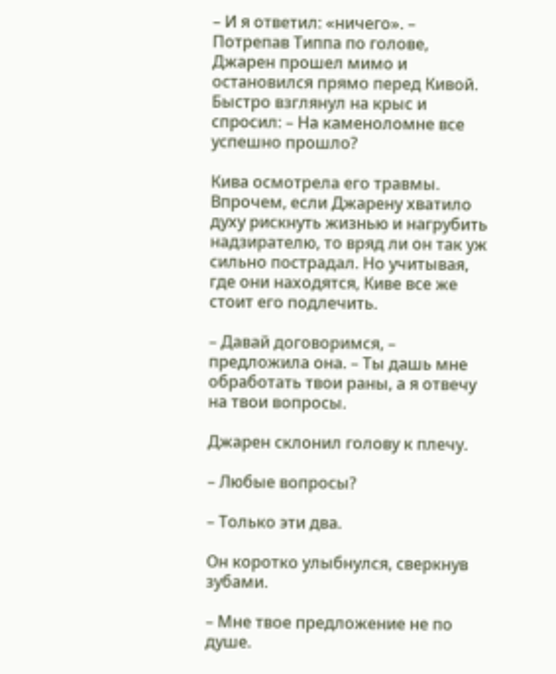– И я ответил: «ничего». – Потрепав Типпа по голове, Джарен прошел мимо и остановился прямо перед Кивой. Быстро взглянул на крыс и спросил: – На каменоломне все успешно прошло?

Кива осмотрела его травмы. Впрочем, если Джарену хватило духу рискнуть жизнью и нагрубить надзирателю, то вряд ли он так уж сильно пострадал. Но учитывая, где они находятся, Киве все же стоит его подлечить.

– Давай договоримся, – предложила она. – Ты дашь мне обработать твои раны, а я отвечу на твои вопросы.

Джарен склонил голову к плечу.

– Любые вопросы?

– Только эти два.

Он коротко улыбнулся, сверкнув зубами.

– Мне твое предложение не по душе.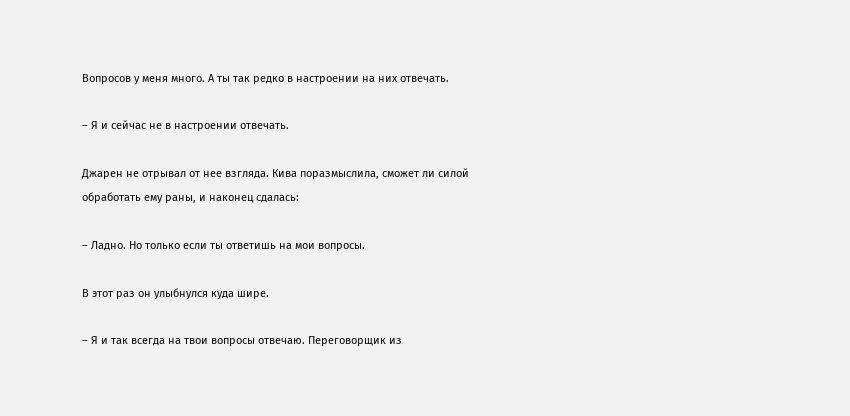Вопросов у меня много. А ты так редко в настроении на них отвечать.

– Я и сейчас не в настроении отвечать.

Джарен не отрывал от нее взгляда. Кива поразмыслила, сможет ли силой обработать ему раны, и наконец сдалась:

– Ладно. Но только если ты ответишь на мои вопросы.

В этот раз он улыбнулся куда шире.

– Я и так всегда на твои вопросы отвечаю. Переговорщик из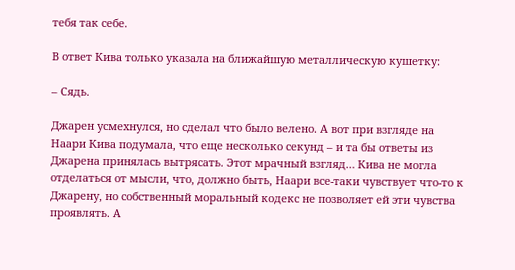тебя так себе.

В ответ Кива только указала на ближайшую металлическую кушетку:

– Сядь.

Джарен усмехнулся, но сделал что было велено. А вот при взгляде на Наари Кива подумала, что еще несколько секунд – и та бы ответы из Джарена принялась вытрясать. Этот мрачный взгляд… Кива не могла отделаться от мысли, что, должно быть, Наари все-таки чувствует что-то к Джарену, но собственный моральный кодекс не позволяет ей эти чувства проявлять. А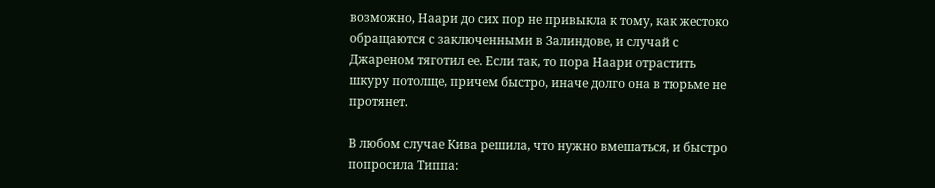возможно, Наари до сих пор не привыкла к тому, как жестоко обращаются с заключенными в Залиндове, и случай с Джареном тяготил ее. Если так, то пора Наари отрастить шкуру потолще, причем быстро, иначе долго она в тюрьме не протянет.

В любом случае Кива решила, что нужно вмешаться, и быстро попросила Типпа: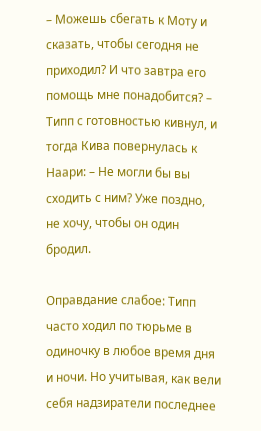– Можешь сбегать к Моту и сказать, чтобы сегодня не приходил? И что завтра его помощь мне понадобится? – Типп с готовностью кивнул, и тогда Кива повернулась к Наари: – Не могли бы вы сходить с ним? Уже поздно, не хочу, чтобы он один бродил.

Оправдание слабое: Типп часто ходил по тюрьме в одиночку в любое время дня и ночи. Но учитывая, как вели себя надзиратели последнее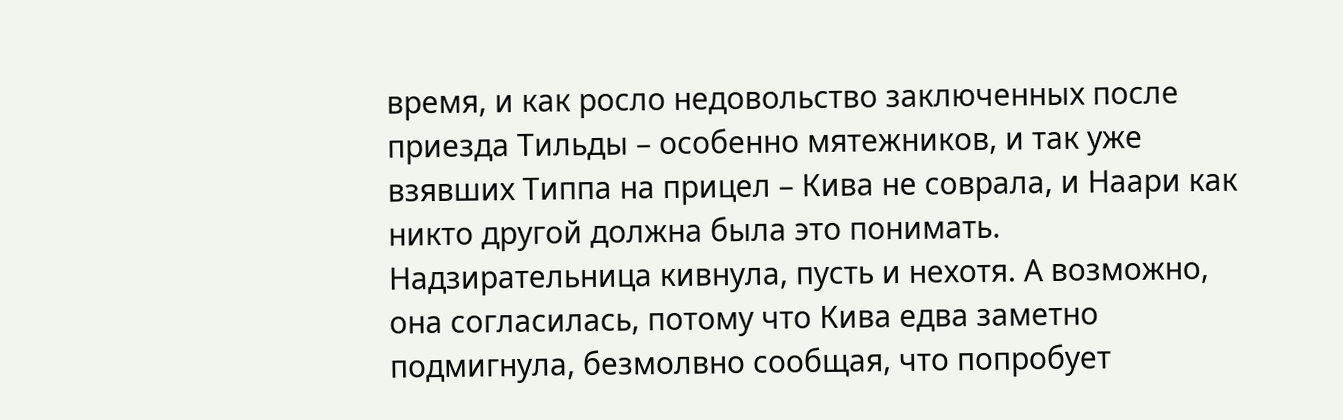время, и как росло недовольство заключенных после приезда Тильды – особенно мятежников, и так уже взявших Типпа на прицел – Кива не соврала, и Наари как никто другой должна была это понимать. Надзирательница кивнула, пусть и нехотя. А возможно, она согласилась, потому что Кива едва заметно подмигнула, безмолвно сообщая, что попробует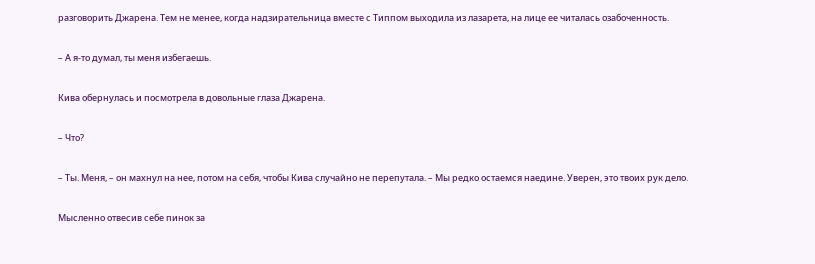разговорить Джарена. Тем не менее, когда надзирательница вместе с Типпом выходила из лазарета, на лице ее читалась озабоченность.

– А я-то думал, ты меня избегаешь.

Кива обернулась и посмотрела в довольные глаза Джарена.

– Что?

– Ты. Меня, – он махнул на нее, потом на себя, чтобы Кива случайно не перепутала. – Мы редко остаемся наедине. Уверен, это твоих рук дело.

Мысленно отвесив себе пинок за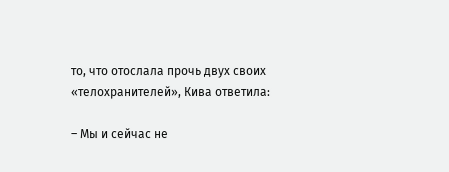то, что отослала прочь двух своих «телохранителей», Кива ответила:

– Мы и сейчас не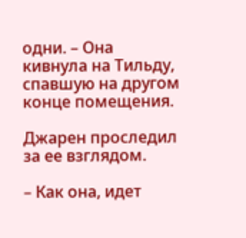одни. – Она кивнула на Тильду, спавшую на другом конце помещения.

Джарен проследил за ее взглядом.

– Как она, идет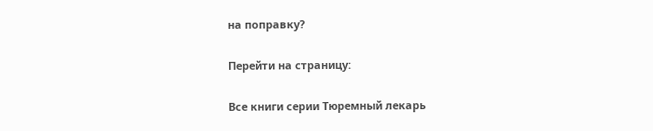на поправку?

Перейти на страницу:

Все книги серии Тюремный лекарь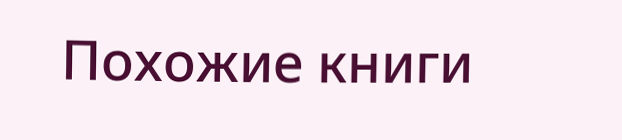Похожие книги